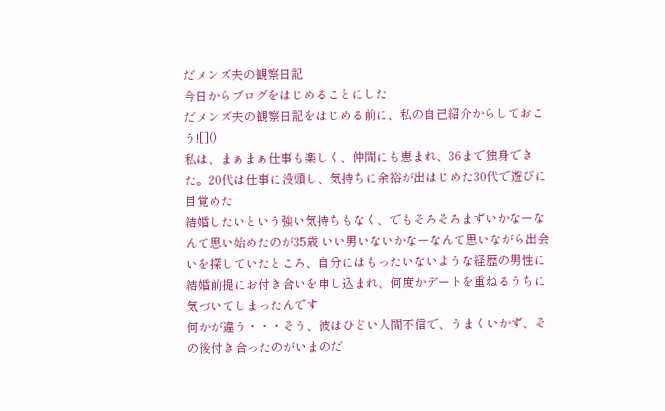だメンズ夫の観察日記
今日からブログをはじめることにした
だメンズ夫の観察日記をはじめる前に、私の自己紹介からしておこう![]()
私は、まぁまぁ仕事も楽しく、仲間にも恵まれ、36まで独身できた。20代は仕事に没頭し、気持ちに余裕が出はじめた30代で遊びに目覚めた
結婚したいという強い気持ちもなく、でもそろそろまずいかなーなんて思い始めたのが35歳 いい男いないかなーなんて思いながら出会いを探していたところ、自分にはもったいないような経歴の男性に結婚前提にお付き合いを申し込まれ、何度かデートを重ねるうちに気づいてしまったんです
何かが違う・・・そう、彼はひどい人間不信で、うまくいかず、その後付き合ったのがいまのだ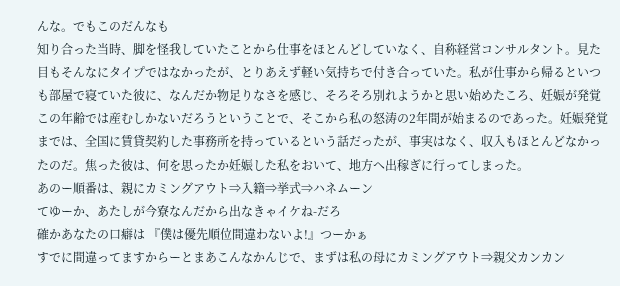んな。でもこのだんなも
知り合った当時、脚を怪我していたことから仕事をほとんどしていなく、自称経営コンサルタント。見た目もそんなにタイプではなかったが、とりあえず軽い気持ちで付き合っていた。私が仕事から帰るといつも部屋で寝ていた彼に、なんだか物足りなさを感じ、そろそろ別れようかと思い始めたころ、妊娠が発覚
この年齢では産むしかないだろうということで、そこから私の怒涛の2年間が始まるのであった。妊娠発覚までは、全国に賃貸契約した事務所を持っているという話だったが、事実はなく、収入もほとんどなかったのだ。焦った彼は、何を思ったか妊娠した私をおいて、地方へ出稼ぎに行ってしまった。
あのー順番は、親にカミングアウト⇒入籍⇒挙式⇒ハネムーン
てゆーか、あたしが今寮なんだから出なきゃイケね-だろ
確かあなたの口癖は 『僕は優先順位間違わないよ!』つーかぁ
すでに間違ってますからーとまあこんなかんじで、まずは私の母にカミングアウト⇒親父カンカン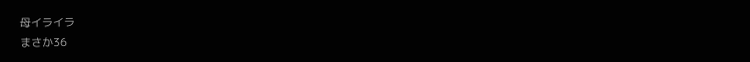母イライラ
まさか36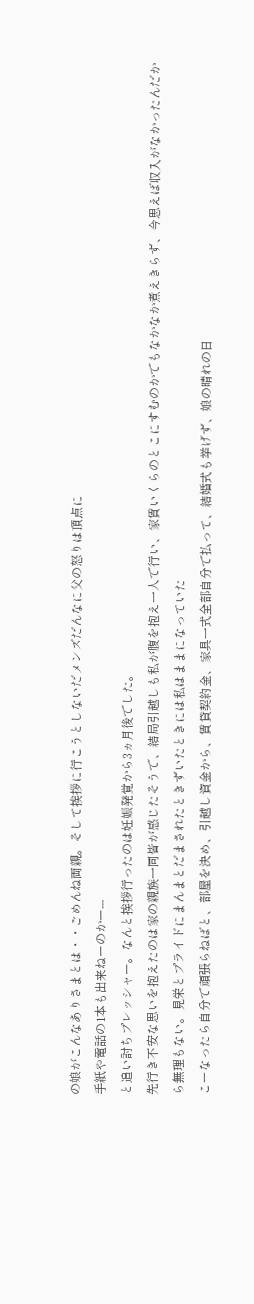の娘がこんなありさまとは・・ごめんね両親。そして挨拶に行こうとしないだメンズだんなに父の怒りは頂点に
手紙や電話の1本も出来ねーのかー---
と追い討ちプレッシャー。なんと挨拶行ったのは妊娠発覚から3ヵ月後でした。
先行き不安な思いを抱えたのは家の親族一同皆が感じたそうで、結局引越しも私が腹を抱え一人で行い、家賃いくらのとこにすむのかでもなかなか煮えきらず、今思えば収入がなかったんだから無理もない。見栄とプライドにまんまとだまされたときずいたときには私はままになっていた
こーなったら自分で頑張らねばと、部屋を決め、引越し資金から、賃貸契約金、家具一式全部自分で払って、結婚式も挙げず、娘の晴れの日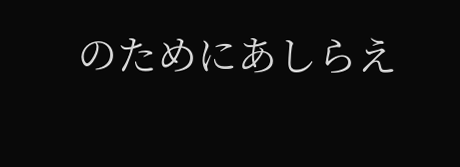のためにあしらえ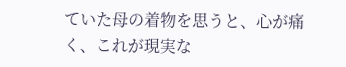ていた母の着物を思うと、心が痛く、これが現実な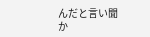んだと言い聞か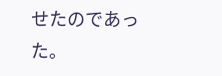せたのであった。